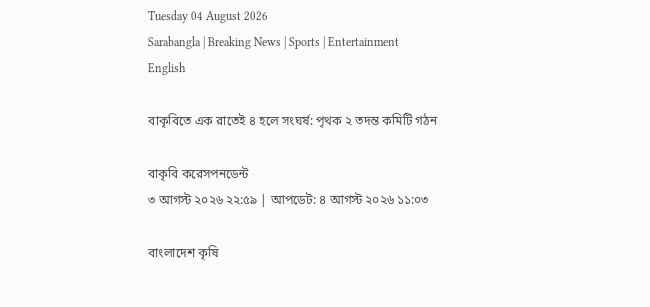Tuesday 04 August 2026
Sarabangla | Breaking News | Sports | Entertainment
English

বাকৃবিতে এক রাতেই ৪ হলে সংঘর্ষ: পৃথক ২ তদন্ত কমিটি গঠন

বাকৃবি করেসপনডেন্ট
৩ আগস্ট ২০২৬ ২২:৫৯ | আপডেট: ৪ আগস্ট ২০২৬ ১১:০৩

বাংলাদেশ কৃষি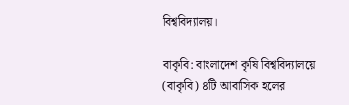বিশ্ববিদ্যালয়।

বাকৃবি: বাংলাদেশ কৃষি বিশ্ববিদ্যালয়ে (বাকৃবি) ৪টি আবাসিক হলের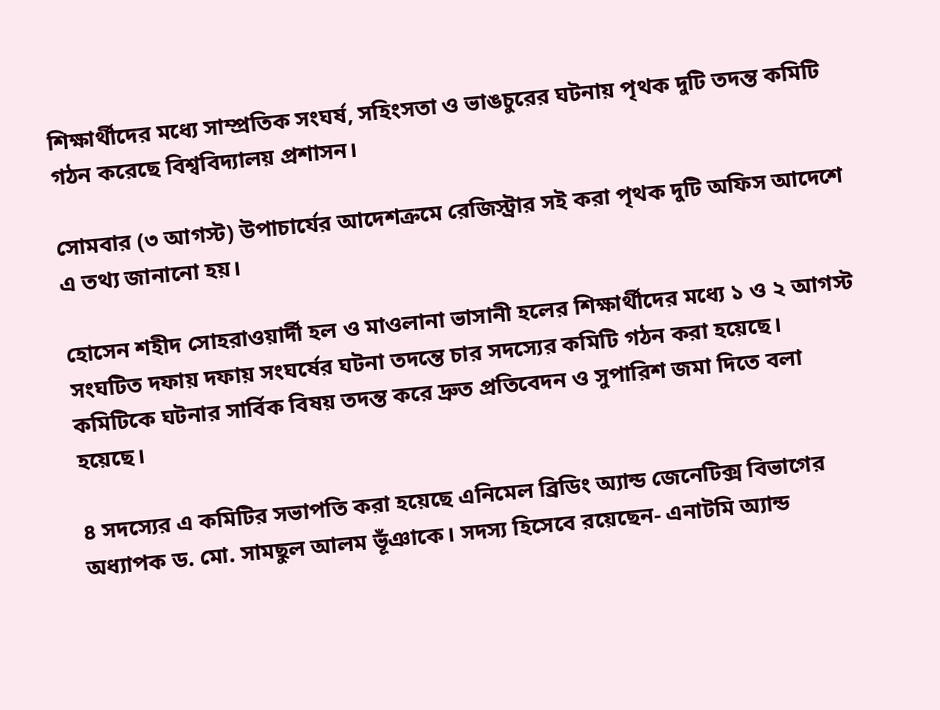শিক্ষার্থীদের মধ্যে সাম্প্রতিক সংঘর্ষ, সহিংসতা ও ভাঙচুরের ঘটনায় পৃথক দুটি তদন্ত কমিটি গঠন করেছে বিশ্ববিদ্যালয় প্রশাসন।

সোমবার (৩ আগস্ট) উপাচার্যের আদেশক্রমে রেজিস্ট্রার সই করা পৃথক দুটি অফিস আদেশে এ তথ্য জানানো হয়।

হোসেন শহীদ সোহরাওয়ার্দী হল ও মাওলানা ভাসানী হলের শিক্ষার্থীদের মধ্যে ১ ও ২ আগস্ট সংঘটিত দফায় দফায় সংঘর্ষের ঘটনা তদন্তে চার সদস্যের কমিটি গঠন করা হয়েছে। কমিটিকে ঘটনার সার্বিক বিষয় তদন্ত করে দ্রুত প্রতিবেদন ও সুপারিশ জমা দিতে বলা হয়েছে।

৪ সদস্যের এ কমিটির সভাপতি করা হয়েছে এনিমেল ব্রিডিং অ্যান্ড জেনেটিক্স বিভাগের অধ্যাপক ড. মো. সামছুল আলম ভূঁঞাকে। সদস্য হিসেবে রয়েছেন- এনাটমি অ্যান্ড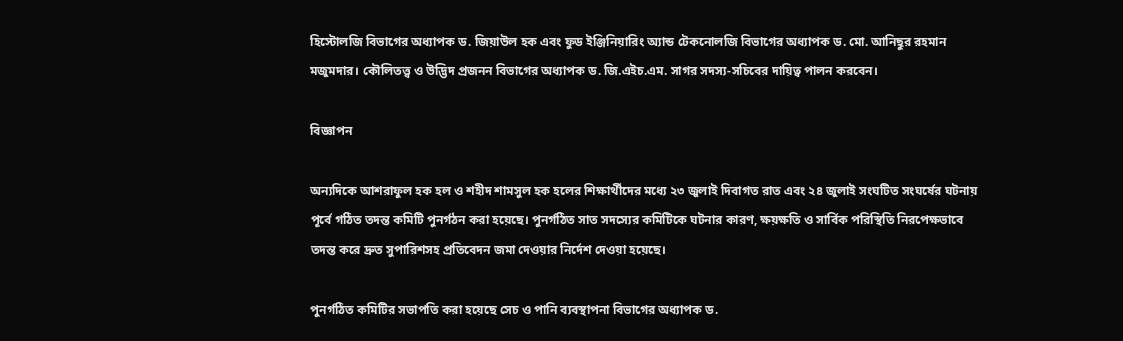হিস্টোলজি বিভাগের অধ্যাপক ড. জিয়াউল হক এবং ফুড ইঞ্জিনিয়ারিং অ্যান্ড টেকনোলজি বিভাগের অধ্যাপক ড. মো. আনিছুর রহমান মজুমদার। কৌলিতত্ত্ব ও উদ্ভিদ প্রজনন বিভাগের অধ্যাপক ড. জি.এইচ.এম. সাগর সদস্য-সচিবের দায়িত্ব পালন করবেন।

বিজ্ঞাপন

অন্যদিকে আশরাফুল হক হল ও শহীদ শামসুল হক হলের শিক্ষার্থীদের মধ্যে ২৩ জুলাই দিবাগত রাত এবং ২৪ জুলাই সংঘটিত সংঘর্ষের ঘটনায় পূর্বে গঠিত তদন্ত কমিটি পুনর্গঠন করা হয়েছে। পুনর্গঠিত সাত সদস্যের কমিটিকে ঘটনার কারণ, ক্ষয়ক্ষতি ও সার্বিক পরিস্থিতি নিরপেক্ষভাবে তদন্ত করে দ্রুত সুপারিশসহ প্রতিবেদন জমা দেওয়ার নির্দেশ দেওয়া হয়েছে।

পুনর্গঠিত কমিটির সভাপতি করা হয়েছে সেচ ও পানি ব্যবস্থাপনা বিভাগের অধ্যাপক ড.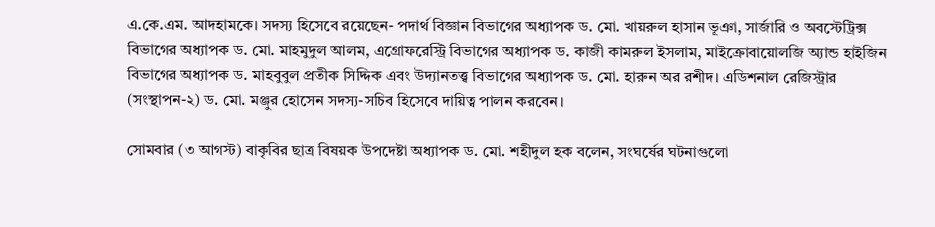এ.কে.এম. আদহামকে। সদস্য হিসেবে রয়েছেন- পদার্থ বিজ্ঞান বিভাগের অধ্যাপক ড. মো. খায়রুল হাসান ভূঞা, সার্জারি ও অবস্টেট্রিক্স বিভাগের অধ্যাপক ড. মো. মাহমুদুল আলম, এগ্রোফরেস্ট্রি বিভাগের অধ্যাপক ড. কাজী কামরুল ইসলাম, মাইক্রোবায়োলজি অ্যান্ড হাইজিন বিভাগের অধ্যাপক ড. মাহবুবুল প্রতীক সিদ্দিক এবং উদ্যানতত্ত্ব বিভাগের অধ্যাপক ড. মো. হারুন অর রশীদ। এডিশনাল রেজিস্ট্রার (সংস্থাপন-২) ড. মো. মঞ্জুর হোসেন সদস্য-সচিব হিসেবে দায়িত্ব পালন করবেন।

সোমবার (৩ আগস্ট) বাকৃবির ছাত্র বিষয়ক উপদেষ্টা অধ্যাপক ড. মো. শহীদুল হক বলেন, সংঘর্ষের ঘটনাগুলো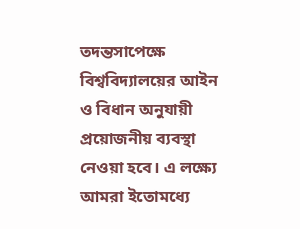তদন্তসাপেক্ষে বিশ্ববিদ্যালয়ের আইন ও বিধান অনুযায়ী প্রয়োজনীয় ব্যবস্থা নেওয়া হবে। এ লক্ষ্যে আমরা ইতোমধ্যে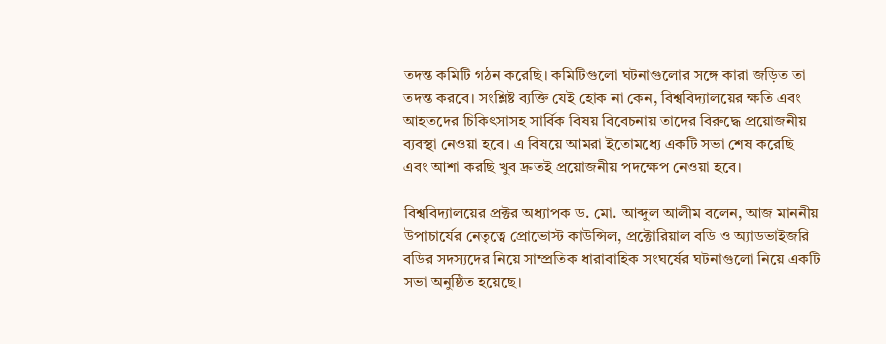তদন্ত কমিটি গঠন করেছি। কমিটিগুলো ঘটনাগুলোর সঙ্গে কারা জড়িত তা তদন্ত করবে। সংশ্লিষ্ট ব্যক্তি যেই হোক না কেন, বিশ্ববিদ্যালয়ের ক্ষতি এবং আহতদের চিকিৎসাসহ সার্বিক বিষয় বিবেচনায় তাদের বিরুদ্ধে প্রয়োজনীয় ব্যবস্থা নেওয়া হবে। এ বিষয়ে আমরা ইতোমধ্যে একটি সভা শেষ করেছি এবং আশা করছি খুব দ্রুতই প্রয়োজনীয় পদক্ষেপ নেওয়া হবে।

বিশ্ববিদ্যালয়ের প্রক্টর অধ্যাপক ড. মো. আব্দুল আলীম বলেন, আজ মাননীয় উপাচার্যের নেতৃত্বে প্রোভোস্ট কাউন্সিল, প্রক্টোরিয়াল বডি ও অ্যাডভাইজরি বডির সদস্যদের নিয়ে সাম্প্রতিক ধারাবাহিক সংঘর্ষের ঘটনাগুলো নিয়ে একটি সভা অনুষ্ঠিত হয়েছে।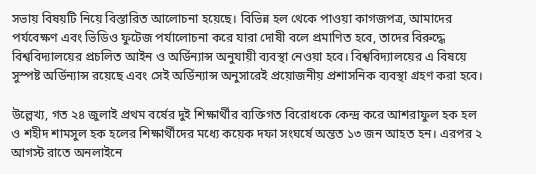সভায় বিষয়টি নিয়ে বিস্তারিত আলোচনা হয়েছে। বিভিন্ন হল থেকে পাওয়া কাগজপত্র, আমাদের পর্যবেক্ষণ এবং ভিডিও ফুটেজ পর্যালোচনা করে যারা দোষী বলে প্রমাণিত হবে, তাদের বিরুদ্ধে বিশ্ববিদ্যালয়ের প্রচলিত আইন ও অর্ডিন্যান্স অনুযায়ী ব্যবস্থা নেওয়া হবে। বিশ্ববিদ্যালয়ের এ বিষয়ে সুস্পষ্ট অর্ডিন্যান্স রয়েছে এবং সেই অর্ডিন্যান্স অনুসারেই প্রয়োজনীয় প্রশাসনিক ব্যবস্থা গ্রহণ করা হবে।

উল্লেখ্য, গত ২৪ জুলাই প্রথম বর্ষের দুই শিক্ষার্থীর ব্যক্তিগত বিরোধকে কেন্দ্র করে আশরাফুল হক হল ও শহীদ শামসুল হক হলের শিক্ষার্থীদের মধ্যে কয়েক দফা সংঘর্ষে অন্তত ১৩ জন আহত হন। এরপর ২ আগস্ট রাতে অনলাইনে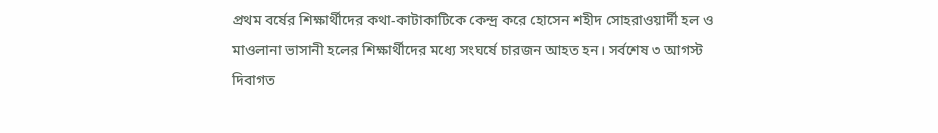প্রথম বর্ষের শিক্ষার্থীদের কথা-কাটাকাটিকে কেন্দ্র করে হোসেন শহীদ সোহরাওয়ার্দী হল ও মাওলানা ভাসানী হলের শিক্ষার্থীদের মধ্যে সংঘর্ষে চারজন আহত হন। সর্বশেষ ৩ আগস্ট দিবাগত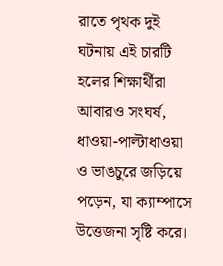রাতে পৃথক দুই ঘটনায় এই চারটি হলের শিক্ষার্থীরা আবারও সংঘর্ষ, ধাওয়া-পাল্টাধাওয়া ও ভাঙচুরে জড়িয়ে পড়েন, যা ক্যাম্পাসে উত্তেজনা সৃষ্টি করে।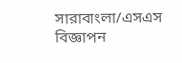সারাবাংলা/এসএস
বিজ্ঞাপন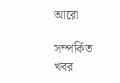আরো

সম্পর্কিত খবর